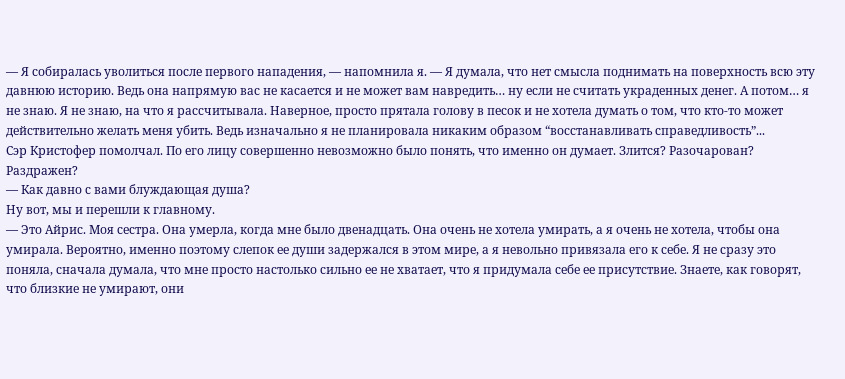— Я собиралась уволиться после первого нападения, — напомнила я. — Я думала, что нет смысла поднимать на поверхность всю эту давнюю историю. Ведь она напрямую вас не касается и не может вам навредить… ну если не считать украденных денег. А потом… я не знаю. Я не знаю, на что я рассчитывала. Наверное, просто прятала голову в песок и не хотела думать о том, что кто-то может действительно желать меня убить. Ведь изначально я не планировала никаким образом “восстанавливать справедливость”...
Сэр Кристофер помолчал. По его лицу совершенно невозможно было понять, что именно он думает. Злится? Разочарован? Раздражен?
— Как давно с вами блуждающая душа?
Ну вот, мы и перешли к главному.
— Это Айрис. Моя сестра. Она умерла, когда мне было двенадцать. Она очень не хотела умирать, а я очень не хотела, чтобы она умирала. Вероятно, именно поэтому слепок ее души задержался в этом мире, а я невольно привязала его к себе. Я не сразу это поняла, сначала думала, что мне просто настолько сильно ее не хватает, что я придумала себе ее присутствие. Знаете, как говорят, что близкие не умирают, они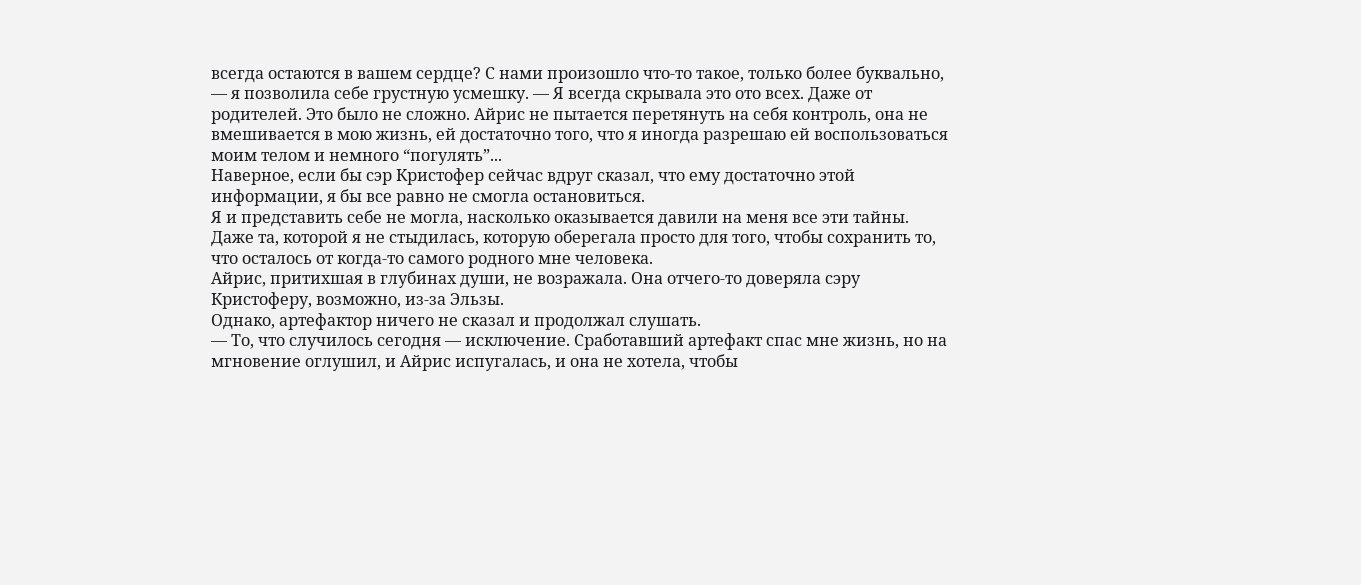всегда остаются в вашем сердце? С нами произошло что-то такое, только более буквально, — я позволила себе грустную усмешку. — Я всегда скрывала это ото всех. Даже от родителей. Это было не сложно. Айрис не пытается перетянуть на себя контроль, она не вмешивается в мою жизнь, ей достаточно того, что я иногда разрешаю ей воспользоваться моим телом и немного “погулять”...
Наверное, если бы сэр Кристофер сейчас вдруг сказал, что ему достаточно этой информации, я бы все равно не смогла остановиться.
Я и представить себе не могла, насколько оказывается давили на меня все эти тайны. Даже та, которой я не стыдилась, которую оберегала просто для того, чтобы сохранить то, что осталось от когда-то самого родного мне человека.
Айрис, притихшая в глубинах души, не возражала. Она отчего-то доверяла сэру Кристоферу, возможно, из-за Эльзы.
Однако, артефактор ничего не сказал и продолжал слушать.
— То, что случилось сегодня — исключение. Сработавший артефакт спас мне жизнь, но на мгновение оглушил, и Айрис испугалась, и она не хотела, чтобы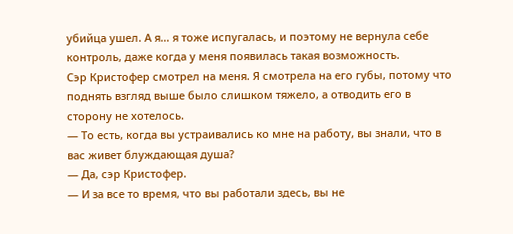убийца ушел. А я… я тоже испугалась, и поэтому не вернула себе контроль, даже когда у меня появилась такая возможность.
Сэр Кристофер смотрел на меня. Я смотрела на его губы, потому что поднять взгляд выше было слишком тяжело, а отводить его в сторону не хотелось.
— То есть, когда вы устраивались ко мне на работу, вы знали, что в вас живет блуждающая душа?
— Да, сэр Кристофер.
— И за все то время, что вы работали здесь, вы не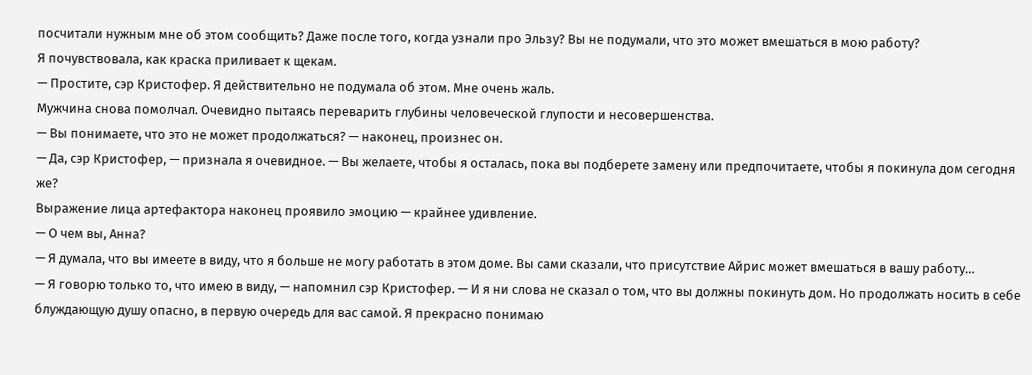посчитали нужным мне об этом сообщить? Даже после того, когда узнали про Эльзу? Вы не подумали, что это может вмешаться в мою работу?
Я почувствовала, как краска приливает к щекам.
— Простите, сэр Кристофер. Я действительно не подумала об этом. Мне очень жаль.
Мужчина снова помолчал. Очевидно пытаясь переварить глубины человеческой глупости и несовершенства.
— Вы понимаете, что это не может продолжаться? — наконец, произнес он.
— Да, сэр Кристофер, — признала я очевидное. — Вы желаете, чтобы я осталась, пока вы подберете замену или предпочитаете, чтобы я покинула дом сегодня же?
Выражение лица артефактора наконец проявило эмоцию — крайнее удивление.
— О чем вы, Анна?
— Я думала, что вы имеете в виду, что я больше не могу работать в этом доме. Вы сами сказали, что присутствие Айрис может вмешаться в вашу работу…
— Я говорю только то, что имею в виду, — напомнил сэр Кристофер. — И я ни слова не сказал о том, что вы должны покинуть дом. Но продолжать носить в себе блуждающую душу опасно, в первую очередь для вас самой. Я прекрасно понимаю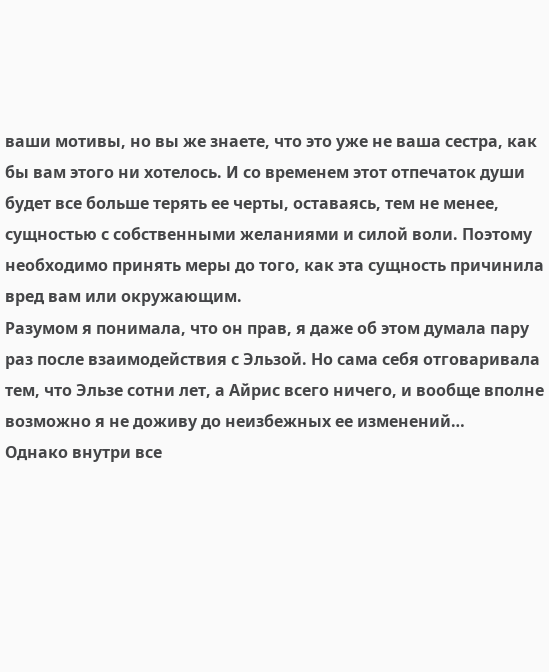ваши мотивы, но вы же знаете, что это уже не ваша сестра, как бы вам этого ни хотелось. И со временем этот отпечаток души будет все больше терять ее черты, оставаясь, тем не менее, сущностью с собственными желаниями и силой воли. Поэтому необходимо принять меры до того, как эта сущность причинила вред вам или окружающим.
Разумом я понимала, что он прав, я даже об этом думала пару раз после взаимодействия с Эльзой. Но сама себя отговаривала тем, что Эльзе сотни лет, а Айрис всего ничего, и вообще вполне возможно я не доживу до неизбежных ее изменений…
Однако внутри все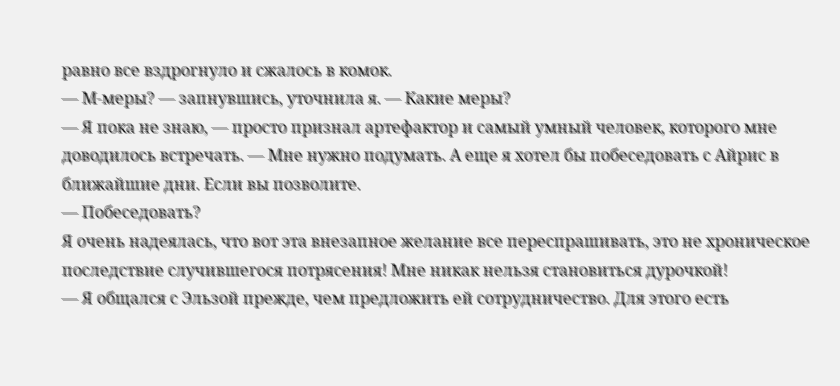равно все вздрогнуло и сжалось в комок.
— М-меры? — запнувшись, уточнила я. — Какие меры?
— Я пока не знаю, — просто признал артефактор и самый умный человек, которого мне доводилось встречать. — Мне нужно подумать. А еще я хотел бы побеседовать с Айрис в ближайшие дни. Если вы позволите.
— Побеседовать?
Я очень надеялась, что вот эта внезапное желание все переспрашивать, это не хроническое последствие случившегося потрясения! Мне никак нельзя становиться дурочкой!
— Я общался с Эльзой прежде, чем предложить ей сотрудничество. Для этого есть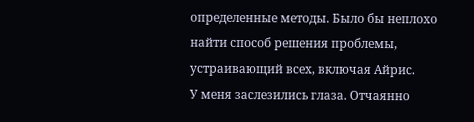определенные методы. Было бы неплохо найти способ решения проблемы, устраивающий всех, включая Айрис.
У меня заслезились глаза. Отчаянно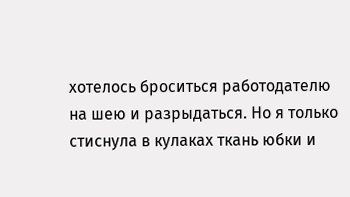хотелось броситься работодателю на шею и разрыдаться. Но я только стиснула в кулаках ткань юбки и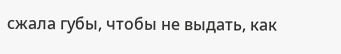сжала губы, чтобы не выдать, как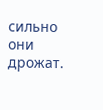сильно они дрожат.